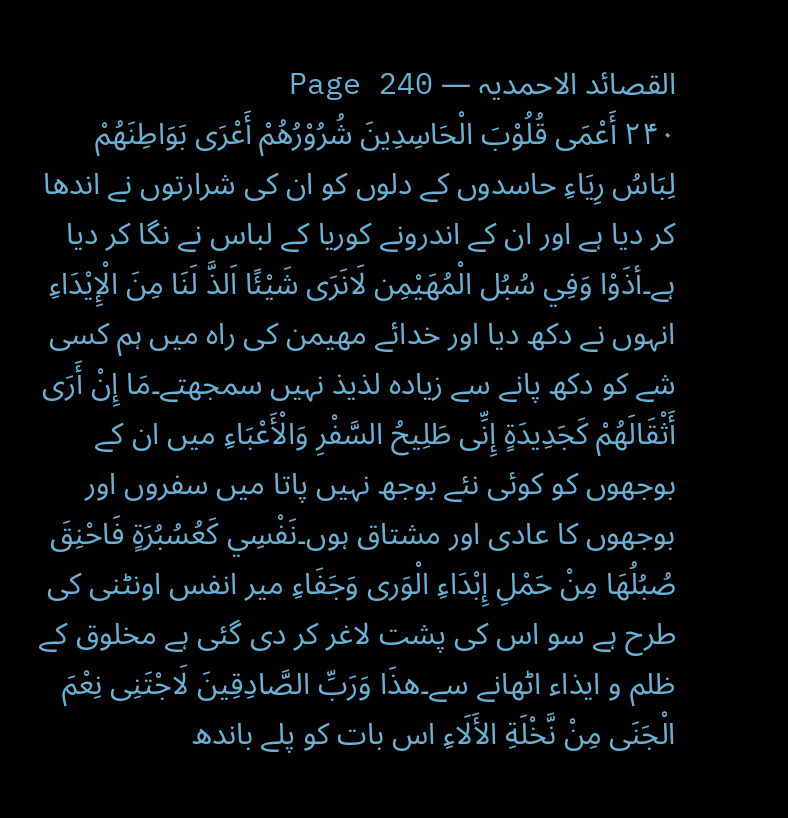القصائد الاحمدیہ — Page 240
۲۴۰ أَعْمَى قُلُوْبَ الْحَاسِدِينَ شُرُوْرُهُمْ أَعْرَى بَوَاطِنَهُمْ لِبَاسُ رِيَاءِ حاسدوں کے دلوں کو ان کی شرارتوں نے اندھا کر دیا ہے اور ان کے اندرونے کوریا کے لباس نے نگا کر دیا ہے۔أذَوْا وَفِي سُبُل الْمُهَيْمِن لَانَرَى شَيْئًا اَلذَّ لَنَا مِنَ الْإِيْدَاءِ انہوں نے دکھ دیا اور خدائے مھیمن کی راہ میں ہم کسی شے کو دکھ پانے سے زیادہ لذیذ نہیں سمجھتے۔مَا إِنْ أَرَى أَثْقَالَهُمْ كَجَدِيدَةٍ إِنِّى طَلِيحُ السَّفْرِ وَالْأَعْبَاءِ میں ان کے بوجھوں کو کوئی نئے بوجھ نہیں پاتا میں سفروں اور بوجھوں کا عادی اور مشتاق ہوں۔نَفْسِي كَعُسُبُرَةٍ فَاحْنِقَ صُبُلُهَا مِنْ حَمْلِ إِبْدَاءِ الْوَرى وَجَفَاءِ میر انفس اونٹنی کی طرح ہے سو اس کی پشت لاغر کر دی گئی ہے مخلوق کے ظلم و ایذاء اٹھانے سے۔هذَا وَرَبِّ الصَّادِقِينَ لَاجْتَنِى نِعْمَ الْجَنَى مِنْ نَّخْلَةِ الأَلَاءِ اس بات کو پلے باندھ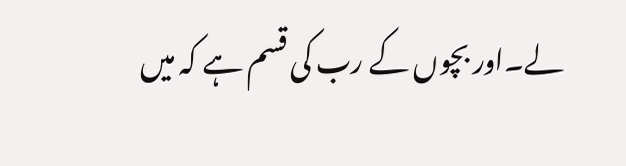لے۔اور بچوں کے رب کی قسم ہے کہ میں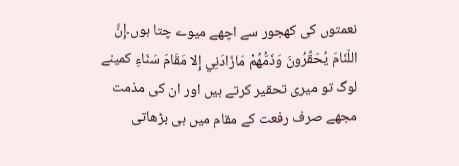نعمتوں کی کھجور سے اچھے میوے چتا ہوں۔إِنَّ اللّنَامَ يُحَقِّرُونَ وَذَمُّهُمْ مَازَادَنِي إِلا مَقَامَ سَنَاءِ کمینے لوگ تو میری تحقیر کرتے ہیں اور ان کی مذمت مجھے صرف رفعت کے مقام میں ہی بڑھاتی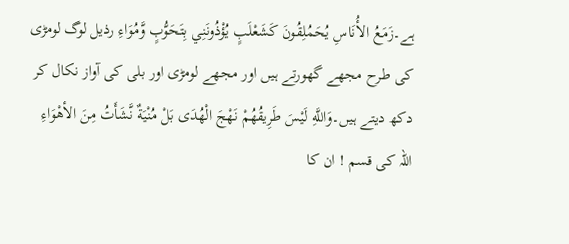ہے۔زَمَعُ الأُنَاسِ يُحَمُلِقُونَ كَشَعْلَبٍ يُؤْذُونَنِي بِتَحَوُّبٍ وَّمُوَاءِ رذیل لوگ لومڑی کی طرح مجھے گھورتے ہیں اور مجھے لومڑی اور بلی کی آواز نکال کر دکھ دیتے ہیں۔وَاللَّهِ لَيْسَ طَرِيقُهُمْ نَهْجَ الْهُدَى بَلْ مُنْيَةٌ نَّشَأَتُ مِنَ الأهْوَاءِ اللہ کی قسم ! ان کا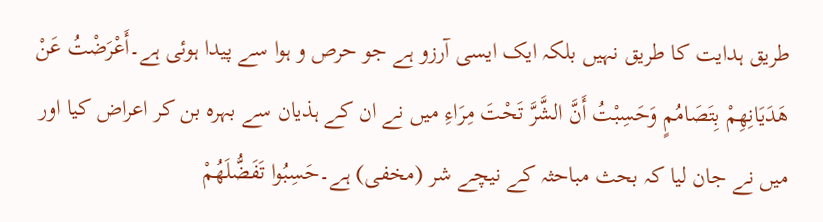طریق ہدایت کا طریق نہیں بلکہ ایک ایسی آرزو ہے جو حرص و ہوا سے پیدا ہوئی ہے۔أَعْرَضْتُ عَنْ هَدَيَانِهِمْ بِتَصَامُمٍ وَحَسِبْتُ أَنَّ الشَّرَّ تَحْتَ مِرَاءِ میں نے ان کے ہذیان سے بہرہ بن کر اعراض کیا اور میں نے جان لیا کہ بحث مباحثہ کے نیچے شر (مخفی) ہے۔حَسِبُوا تَفَضُّلَهُمْ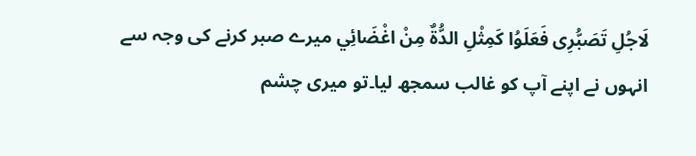لَاجُلِ تَصَبُّرِى فَعَلَوُا كَمِثْلِ الدُّةٌ مِنْ اغْضَائِي میرے صبر کرنے کی وجہ سے انہوں نے اپنے آپ کو غالب سمجھ لیا۔تو میری چشم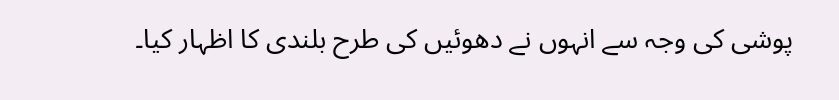پوشی کی وجہ سے انہوں نے دھوئیں کی طرح بلندی کا اظہار کیا۔